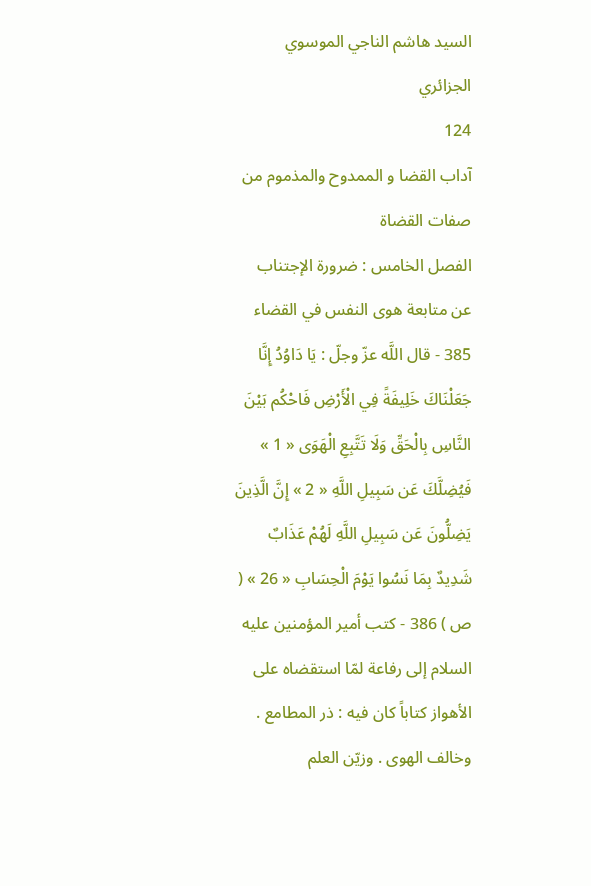السيد هاشم الناجي الموسوي الجزائري
124
آداب القضا و الممدوح والمذموم من صفات القضاة
الفصل الخامس : ضرورة الإجتناب عن متابعة هوى النفس في القضاء 385 - قال اللَّه عزّ وجلّ : يَا دَاوُدُ إِنَّا جَعَلْنَاكَ خَلِيفَةً فِي الْأَرْضِ فَاحْكُم بَيْنَ النَّاسِ بِالْحَقِّ وَلَا تَتَّبِعِ الْهَوَى « 1 » فَيُضِلَّكَ عَن سَبِيلِ اللَّهِ « 2 » إِنَّ الَّذِينَ يَضِلُّونَ عَن سَبِيلِ اللَّهِ لَهُمْ عَذَابٌ شَدِيدٌ بِمَا نَسُوا يَوْمَ الْحِسَابِ « 26 » ( ص ) 386 - كتب أمير المؤمنين عليه السلام إلى رفاعة لمّا استقضاه على الأهواز كتاباً كان فيه : ذر المطامع . وخالف الهوى . وزيّن العلم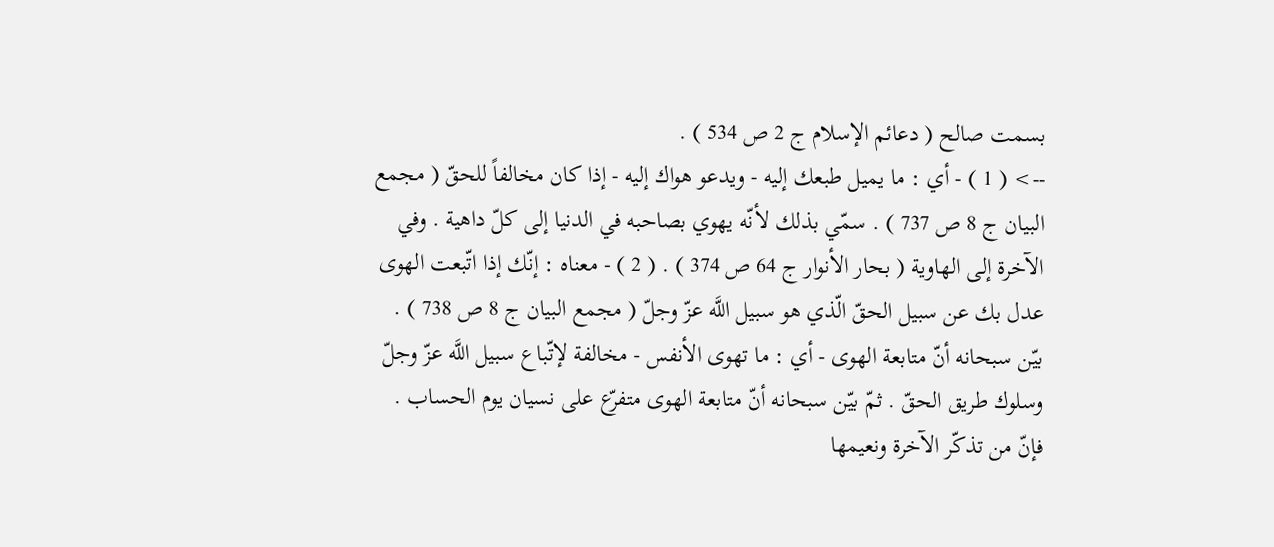بسمت صالح ( دعائم الإسلام ج 2 ص 534 ) .
--> ( 1 ) - أي : ما يميل طبعك إليه - ويدعو هواك إليه - إذا كان مخالفاً للحقّ ( مجمع البيان ج 8 ص 737 ) . سمّي بذلك لأنّه يهوي بصاحبه في الدنيا إلى كلّ داهية . وفي الآخرة إلى الهاوية ( بحار الأنوار ج 64 ص 374 ) . ( 2 ) - معناه : إنّك إذا اتّبعت الهوى عدل بك عن سبيل الحقّ الّذي هو سبيل اللَّه عزّ وجلّ ( مجمع البيان ج 8 ص 738 ) . بيّن سبحانه أنّ متابعة الهوى - أي : ما تهوى الأنفس - مخالفة لإتّباع سبيل اللَّه عزّ وجلّ وسلوك طريق الحقّ . ثمّ بيّن سبحانه أنّ متابعة الهوى متفرّع على نسيان يوم الحساب . فإنّ من تذكّر الآخرة ونعيمها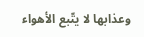وعذابها لا يتّبع الأهواء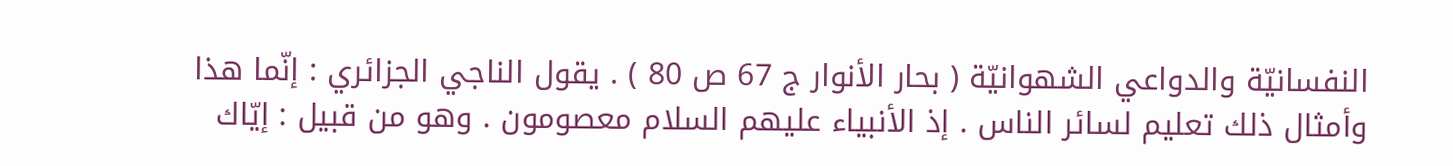النفسانيّة والدواعي الشهوانيّة ( بحار الأنوار ج 67 ص 80 ) . يقول الناجي الجزائري : إنّما هذا وأمثال ذلك تعليم لسائر الناس . إذ الأنبياء عليهم السلام معصومون . وهو من قبيل : إيّاك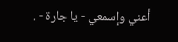أعني وإسمعي - يا جارة - .